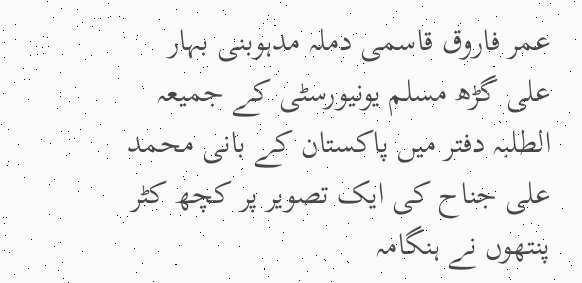عمر فاروق قاسمی دملہ مدہوبنی بہار
علی گڑھ مسلم یونیورسٹی کے جمیعہ الطلبہ دفتر میں پاکستان کے بانی محمد علی جناح کی ایک تصویر پر کچھ کٹر پنتھوں نے ہنگامہ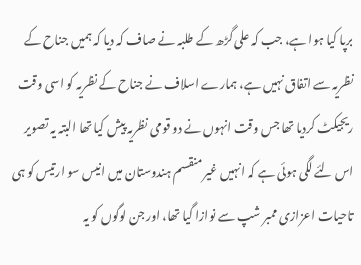برپا کیا ہوا ہے، جب کہ علی گڑھ کے طلبہ نے صاف کہ دیا کہ ہمیں جناح کے نظریہ سے اتفاق نہیں ہے، ہمارے اسلاف نے جناح کے نظریہ کو اسی وقت ریجیکٹ کردیا تھا جس وقت انہوں نے دو قومی نظریہ پیش کیا تھا البتہ یہ تصویر اس لئے لگی ہوئی ہے کہ انہیں غیر منقسم ہندوستان میں انیس سو ارتیس کو ہی تاحیات اعزازی ممبر شپ سے نوازا گیا تھا، اور جن لوگوں کو یہ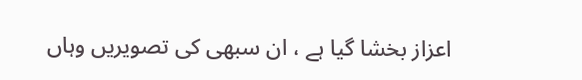اعزاز بخشا گیا ہے ، ان سبھی کی تصویریں وہاں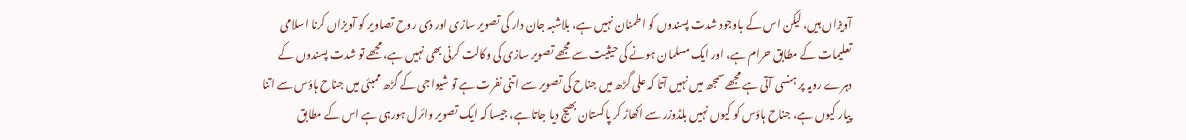آویزاں ہیں، لیکن اس کے باوجود شدت پسندوں کو اطمنان نہیں ہے، بلاشبہ جان دار کی تصویر سازی اور ذی روح تصاویر کو آویزاں کرنا اسلامی تعلیمات کے مطابق حرام ہے، اور ایک مسلمان ہونے کی حیثیت سے مجھے تصویر سازی کی وکالت کرنی بھی نہیں ہے، مجھے تو شدت پسندوں کے دہرے رویہ پر ہنسی آتی ہے مجھے سمجھ میں نہیں آتا کہ علی گڑھ میں جناح کی تصویر سے اتنی نفرت ہے تو شیوا جی کے گڑھ ممبئی میں جناح ہاؤس سے اتنا پیار کیوں ہے، جناح ہاؤس کو کیوں نہیں بلڈوزر سے اکھاڑ کر پاکستان بھیج دیا جاتا ہے، جیسا کہ ایک تصویر وائرل ہورہی ہے اس کے مطابق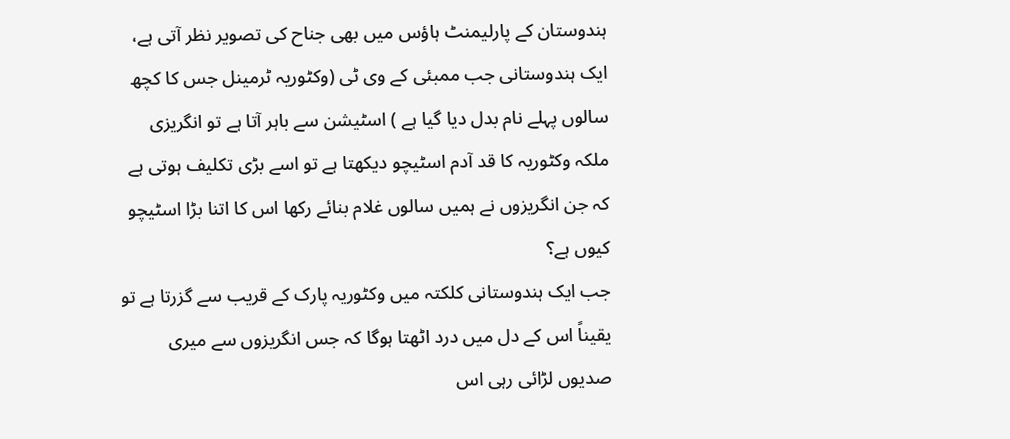ہندوستان کے پارلیمنٹ ہاؤس میں بھی جناح کی تصویر نظر آتی ہے، ایک ہندوستانی جب ممبئی کے وی ٹی (وکٹوریہ ٹرمینل جس کا کچھ سالوں پہلے نام بدل دیا گیا ہے ) اسٹیشن سے باہر آتا ہے تو انگریزی ملکہ وکٹوریہ کا قد آدم اسٹیچو دیکھتا ہے تو اسے بڑی تکلیف ہوتی ہے کہ جن انگریزوں نے ہمیں سالوں غلام بنائے رکھا اس کا اتنا بڑا اسٹیچو کیوں ہے؟
جب ایک ہندوستانی کلکتہ میں وکٹوریہ پارک کے قریب سے گزرتا ہے تو یقیناً اس کے دل میں درد اٹھتا ہوگا کہ جس انگریزوں سے میری صدیوں لڑائی رہی اس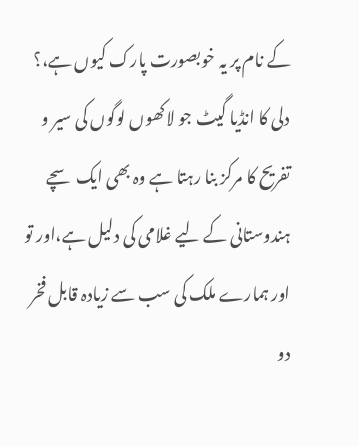کے نام پر یہ خوبصورت پارک کیوں ہے،؟
دلی کا انڈیا گیٹ جو لاکھوں لوگوں کی سیر و تفریح کا مرکز بنا رہتا ہے وہ بھی ایک سچے ہندوستانی کے لیے غلامی کی دلیل ہے،اور تو اور ہمارے ملک کی سب سے زیادہ قابل فخر دو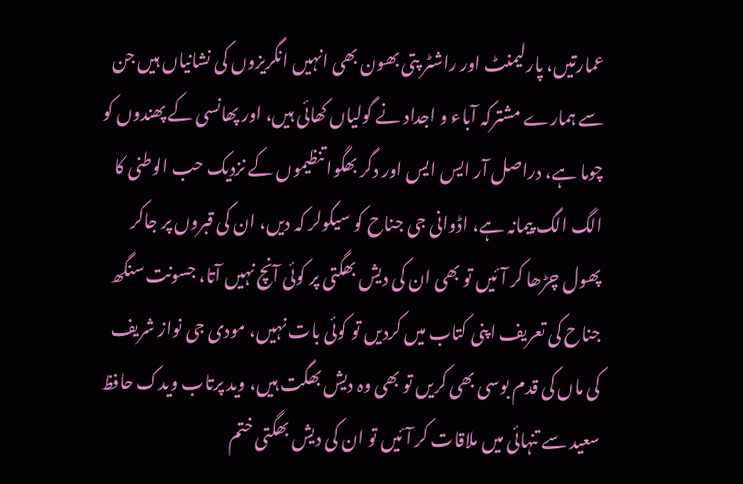عمارتیں، پارلیمنٹ اور راشٹر پتی بھون بھی انہیں انگریزوں کی نشانیاں ہیں جن سے ہمارے مشترکہ آباء و اجداد نے گولیاں کھائی ہیں، اور پھانسی کے پھندوں کو چوما ہے، دراصل آر ایس ایس اور دگر بھگوا تنظیموں کے نزدیک حب الوطنی کا الگ الگ پیمانہ ہے، اڈوانی جی جناح کو سیکولر کہ دیں، ان کی قبروں پر جاکر پھول چڑھا کر آئیں تو بھی ان کی دیش بھگتی پر کوئی آنچ نہیں آتا، جسونت سنگھ جناح کی تعریف اپنی کتاب میں کردیں تو کوئی بات نہیں، مودی جی نواز شریف کی ماں کی قدم بوسی بھی کریں تو بھی وہ دیش بھگت ہیں، وید پرتاب ویدک حافظ سعید سے تنہائی میں ملاقات کر آئیں تو ان کی دیش بھگتی ختم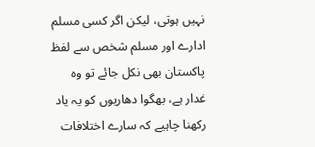نہیں ہوتی، لیکن اگر کسی مسلم ادارے اور مسلم شخص سے لفظ پاکستان بھی نکل جائے تو وہ غدار ہے، بھگوا دھاریوں کو یہ یاد رکھنا چاہیے کہ سارے اختلافات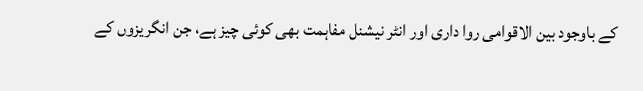کے باوجود بین الاقوامی روا داری اور انٹر نیشنل مفاہمت بھی کوئی چیز ہے، جن انگریزوں کے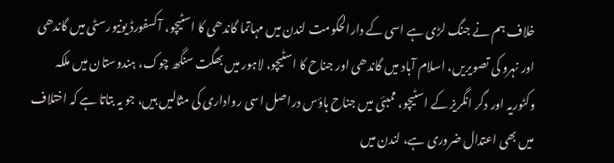خلاف ہم نے جنگ لڑی ہے اسی کے دارالحکومت لندن میں مہاتما گاندھی کا اسٹیچو، آکسفورڈ یونیورسٹی میں گاندھی اور نہرو کی تصویریں، اسلام آباد میں گاندھی اور جناح کا اسٹیچو، لاہور میں بھگت سنگھ چوک، ہندوستان میں ملکہ وکٹوریہ اور دگر انگریز کے اسٹیچو، ممبئی میں جناح ہاؤس دراصل اسی رواداری کی مثالیں ہیں، جو یہ بتاتا ہے کہ اختلاف میں بھی اعتدال ضروری ہے، لندن میں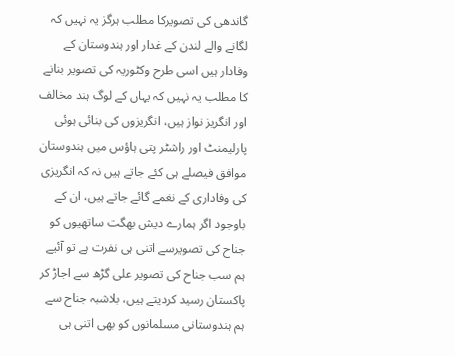گاندھی کی تصویرکا مطلب ہرگز یہ نہیں کہ لگانے والے لندن کے غدار اور ہندوستان کے وفادار ہیں اسی طرح وکٹوریہ کی تصویر بنانے کا مطلب یہ نہیں کہ یہاں کے لوگ ہند مخالف اور انگریز نواز ہیں، انگریزوں کی بنائی ہوئی پارلیمنٹ اور راشٹر پتی ہاؤس میں ہندوستان موافق فیصلے ہی کئے جاتے ہیں نہ کہ انگریزی کی وفاداری کے نغمے گائے جاتے ہیں، ان کے باوجود اگر ہمارے دیش بھگت ساتھیوں کو جناح کی تصویرسے اتنی ہی نفرت ہے تو آئیے ہم سب جناح کی تصویر علی گڑھ سے اجاڑ کر پاکستان رسید کردیتے ہیں، بلاشبہ جناح سے ہم ہندوستانی مسلمانوں کو بھی اتنی ہی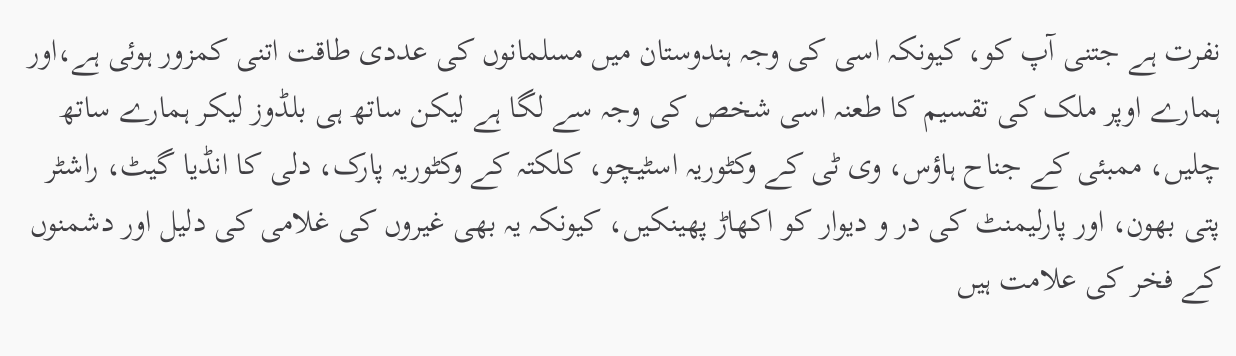نفرت ہے جتنی آپ کو، کیونکہ اسی کی وجہ ہندوستان میں مسلمانوں کی عددی طاقت اتنی کمزور ہوئی ہے،اور ہمارے اوپر ملک کی تقسیم کا طعنہ اسی شخص کی وجہ سے لگا ہے لیکن ساتھ ہی بلڈوز لیکر ہمارے ساتھ چلیں، ممبئی کے جناح ہاؤس، وی ٹی کے وکٹوریہ اسٹیچو، کلکتہ کے وکٹوریہ پارک، دلی کا انڈیا گیٹ، راشٹر پتی بھون، اور پارلیمنٹ کی در و دیوار کو اکھاڑ پھینکیں، کیونکہ یہ بھی غیروں کی غلامی کی دلیل اور دشمنوں کے فخر کی علامت ہیں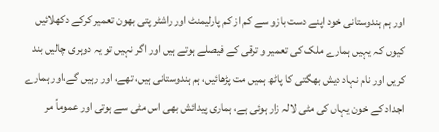اور ہم ہندوستانی خود اپنے دست بازو سے کم از کم پارلیمنٹ اور راشٹر پتی بھون تعمیر کرکے دکھلائیں کیوں کہ یہیں ہمارے ملک کی تعمیر و ترقی کے فیصلے ہوتے ہیں اور اگر نہیں تو یہ دوہری چالیں بند کریں اور نام نہاد دیش بھگتی کا پاٹھ ہمیں مت پڑھائیں، ہم ہندوستانی ہیں، تھے، اور رہیں گے،اور ہمارے اجداد کے خون یہاں کی مٹی لالہ زار ہوئی ہے، ہماری پیدائش بھی اس مٹی سے ہوتی اور عموماً مر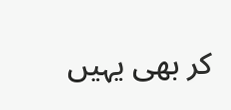کر بھی یہیں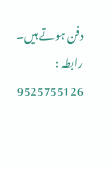دفن ہوتے ہیں۔
رابطہ : 9525755126